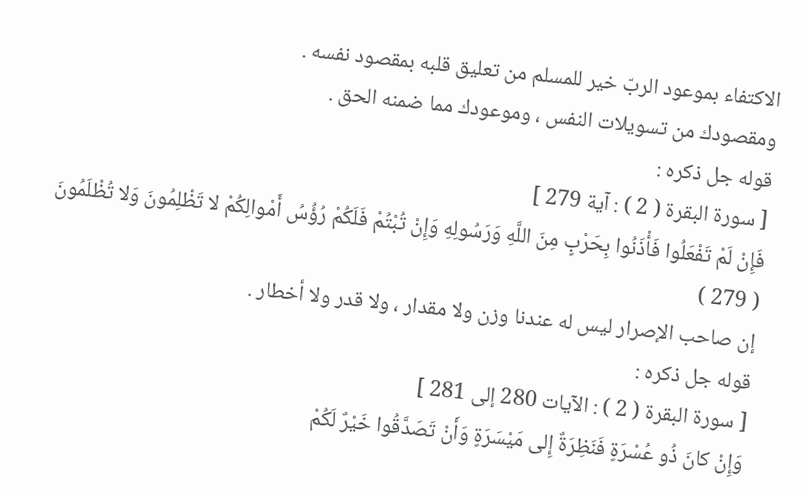الاكتفاء بموعود الربّ خير للمسلم من تعليق قلبه بمقصود نفسه .
ومقصودك من تسويلات النفس ، وموعودك مما ضمنه الحق .
قوله جل ذكره :
[ سورة البقرة ( 2 ) : آية 279 ]
فَإِنْ لَمْ تَفْعَلُوا فَأْذَنُوا بِحَرْبٍ مِنَ اللَّهِ وَرَسُولِهِ وَإِنْ تُبْتُمْ فَلَكُمْ رُؤُسُ أَمْوالِكُمْ لا تَظْلِمُونَ وَلا تُظْلَمُونَ ( 279 )
إن صاحب الإصرار ليس له عندنا وزن ولا مقدار ، ولا قدر ولا أخطار .
قوله جل ذكره :
[ سورة البقرة ( 2 ) : الآيات 280 إلى 281 ]
وَإِنْ كانَ ذُو عُسْرَةٍ فَنَظِرَةٌ إِلى مَيْسَرَةٍ وَأَنْ تَصَدَّقُوا خَيْرٌ لَكُمْ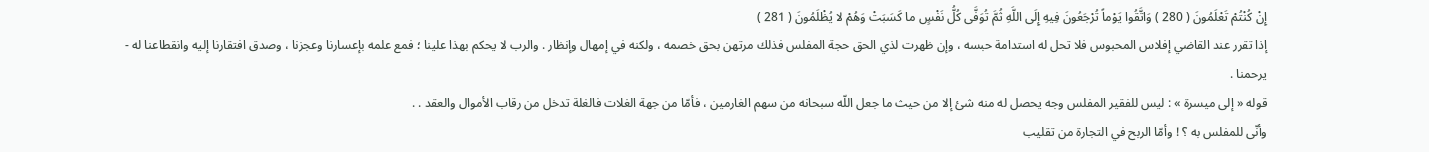إِنْ كُنْتُمْ تَعْلَمُونَ ( 280 ) وَاتَّقُوا يَوْماً تُرْجَعُونَ فِيهِ إِلَى اللَّهِ ثُمَّ تُوَفَّى كُلُّ نَفْسٍ ما كَسَبَتْ وَهُمْ لا يُظْلَمُونَ ( 281 )
إذا تقرر عند القاضي إفلاس المحبوس فلا تحل له استدامة حبسه ، وإن ظهرت لذي الحق حجة المفلس فذلك مرتهن بحق خصمه ، ولكنه في إمهال وإنظار . والرب لا يحكم بهذا علينا ؛ فمع علمه بإعسارنا وعجزنا ، وصدق افتقارنا إليه وانقطاعنا له - يرحمنا .
قوله « إلى ميسرة » : ليس للفقير المفلس وجه يحصل له منه شئ إلا من حيث ما جعل اللّه سبحانه من سهم الغارمين ، فأمّا من جهة الغلات فالغلة تدخل من رقاب الأموال والعقد . .
وأنّى للمفلس به ؟ ! وأمّا الربح في التجارة من تقليب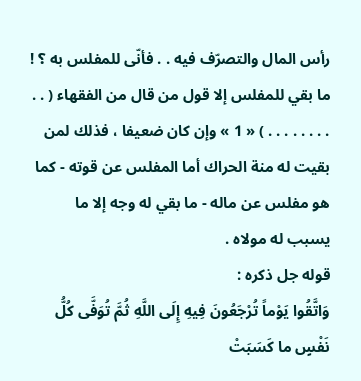رأس المال والتصرّف فيه . . فأنّى للمفلس به ؟ ! ما بقي للمفلس إلا قول من قال من الفقهاء ( . . . . . . . . . . ) « 1 » وإن كان ضعيفا ، فذلك لمن بقيت له منة الحراك أما المفلس عن قوته - كما هو مفلس عن ماله - ما بقي له وجه إلا ما يسبب له مولاه .
قوله جل ذكره :
وَاتَّقُوا يَوْماً تُرْجَعُونَ فِيهِ إِلَى اللَّهِ ثُمَّ تُوَفَّى كُلُّ نَفْسٍ ما كَسَبَتْ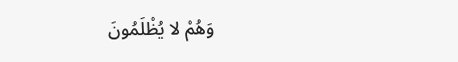وَهُمْ لا يُظْلَمُونَ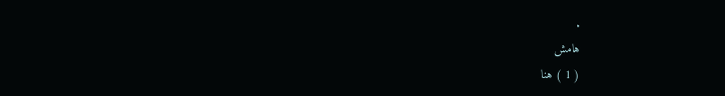.
هامش
( 1 ) هنا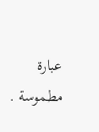عبارة مطموسة .